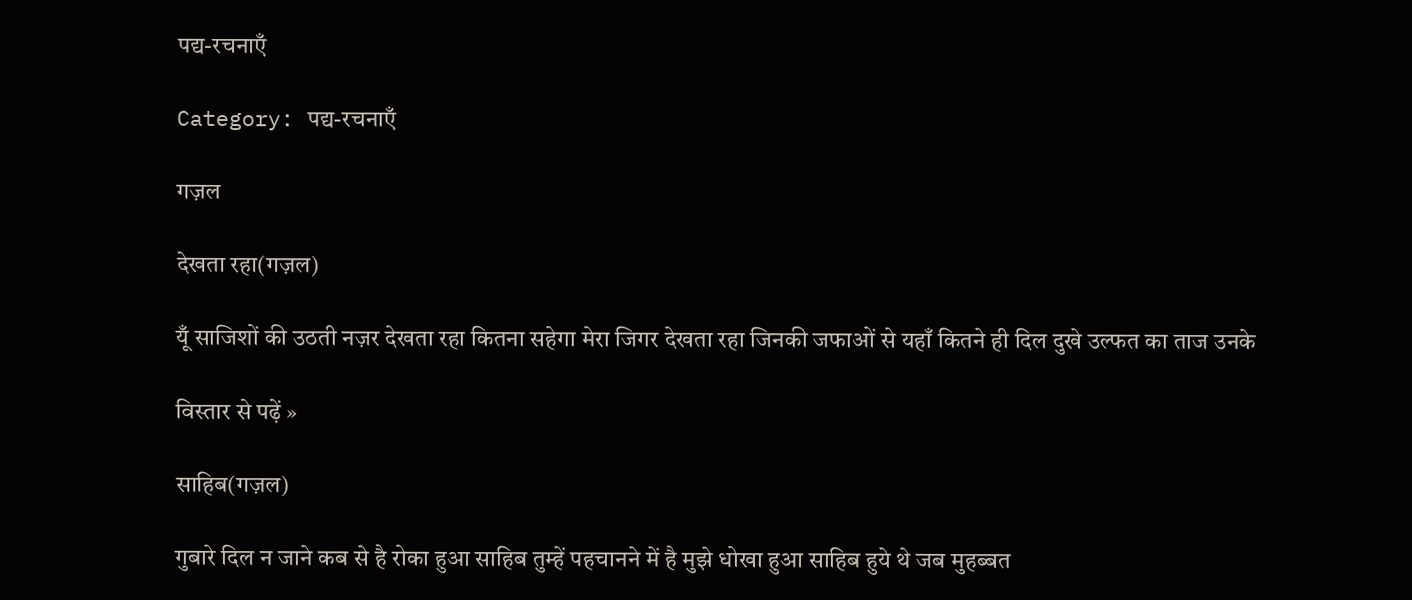पद्य-रचनाएँ

Category: पद्य-रचनाएँ

गज़ल

देखता रहा(गज़ल)

यूँ साजिशों की उठती नज़र देखता रहा कितना सहेगा मेरा जिगर देखता रहा जिनकी जफाओं से यहाँ कितने ही दिल दुखे उल्फत का ताज उनके

विस्तार से पढ़ें »

साहिब(गज़ल)

गुबारे दिल न जाने कब से है रोका हुआ साहिब तुम्हें पहचानने में है मुझे धोखा हुआ साहिब हुये थे जब मुहब्बत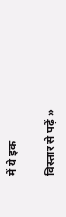में ये इक

विस्तार से पढ़ें »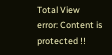Total View
error: Content is protected !!